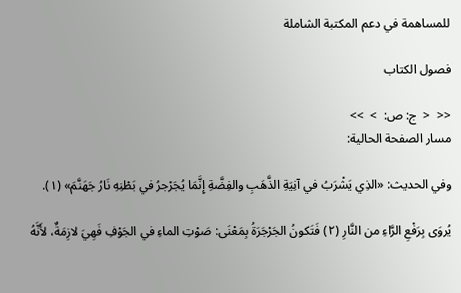للمساهمة في دعم المكتبة الشاملة

فصول الكتاب

<<  <  ج: ص:  >  >>
مسار الصفحة الحالية:

وفي الحديث: «الذِي يَشْرَبُ في آنِيَةِ الذَّهَبِ والفِضَّةِ إِنَّمَا يُجَرْجرُ في بَطْنِهِ نَارُ جَهَنَّمَ» (١).

يُروَى بِرَفْعِ الرَّاءِ من النَّارِ (٢) فَتَكونُ الجَرْجَرَةُ بِمَعْنَى: صَوْتِ الماءِ في الجَوْفِ فَهِيَ لازِمَةٌ، لأَنَّهُ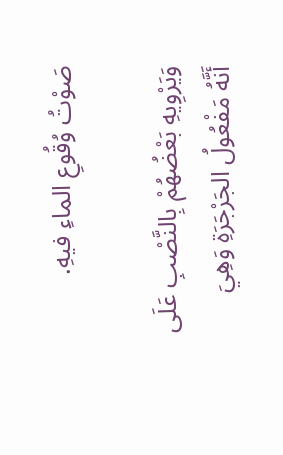صَوْتُ وُقُوعِ الماءِ فيهِ.

وَيَرْوِيهِ بَعْضُهُمْ بِالنَّصْبِ عَلَى أَنَّهُ مَفْعُولُ الجَرْجَرَةِ وَهِيَ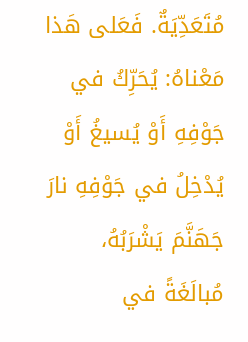مُتَعَدِّيَةٌ. فَعَلى هَذا مَعْناهُ: يُحَرِّكُ في جَوْفِهِ أَوْ يُسيغُ أَوْ يُدْخِلُ في جَوْفِهِ نارَ جَهَنَّمَ يَشْرَبُهُ، مُبالَغَةً في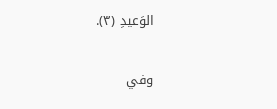الوَعيدِ (٣).

وفي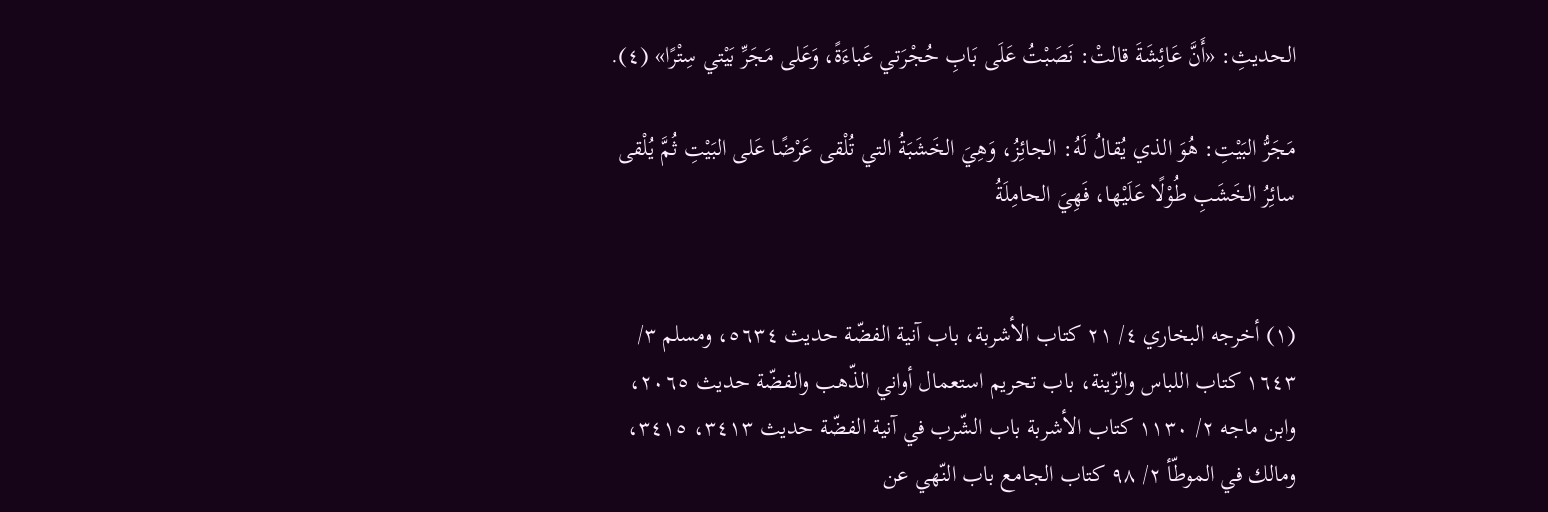الحديثِ: «أَنَّ عَائِشَةَ قالتْ: نَصَبْتُ عَلَى بَابِ حُجْرَتي عَباءَةً، وَعَلى مَجَرِّ بَيْتي سِتْرًا» (٤).

مَجَرُّ البَيْتِ: هُوَ الذي يُقالُ لَهُ: الجائِزُ، وَهِيَ الخَشَبَةُ التي تُلْقى عَرْضًا عَلى البَيْتِ ثُمَّ يُلْقى سائِرُ الخَشَبِ طُوْلًا عَلَيْها، فَهِيَ الحامِلَةُ


(١) أخرجه البخاري ٤/ ٢١ كتاب الأشربة، باب آنية الفضّة حديث ٥٦٣٤، ومسلم ٣/ ١٦٤٣ كتاب اللباس والزّينة، باب تحريم استعمال أواني الذّهب والفضّة حديث ٢٠٦٥، وابن ماجه ٢/ ١١٣٠ كتاب الأشربة باب الشّرب في آنية الفضّة حديث ٣٤١٣، ٣٤١٥، ومالك في الموطّأ ٢/ ٩٨ كتاب الجامع باب النّهي عن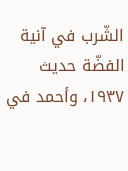الشّرب في آنية الفضّة حديث ١٩٣٧، وأحمد في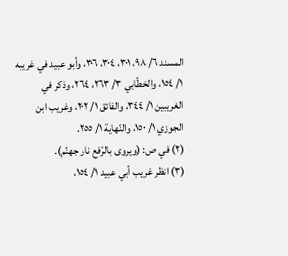المسند ٦/ ٩٨، ٣٠١، ٣٠٤، ٣٠٦، وأبو عبيد في غريبه ١/ ١٥٤، والخطّابي ٣/ ٢٦٣، ٢٦٤، وذكر في الغريبين ١/ ٣٤٤، والفائق ١/ ٢٠٢، وغريب ابن الجوزي ١/ ١٥٠، والنّهاية ١/ ٢٥٥.
(٢) في ص: (ويروى بالرّفع نار جهنّم).
(٣) انظر غريب أبي عبيد ١/ ١٥٤،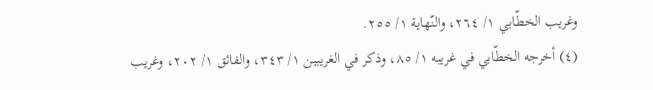وغريب الخطّابي ١/ ٢٦٤، والنّهاية ١/ ٢٥٥.
(٤) أخرجه الخطّابي في غريبه ١/ ٨٥، وذكر في الغريبين ١/ ٣٤٣، والفائق ١/ ٢٠٢، وغريب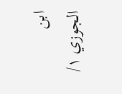ابن الجوزي ١/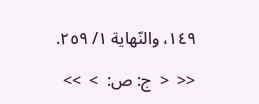١٤٩، والنّهاية ١/ ٢٥٩.

<<  <  ج: ص:  >  >>